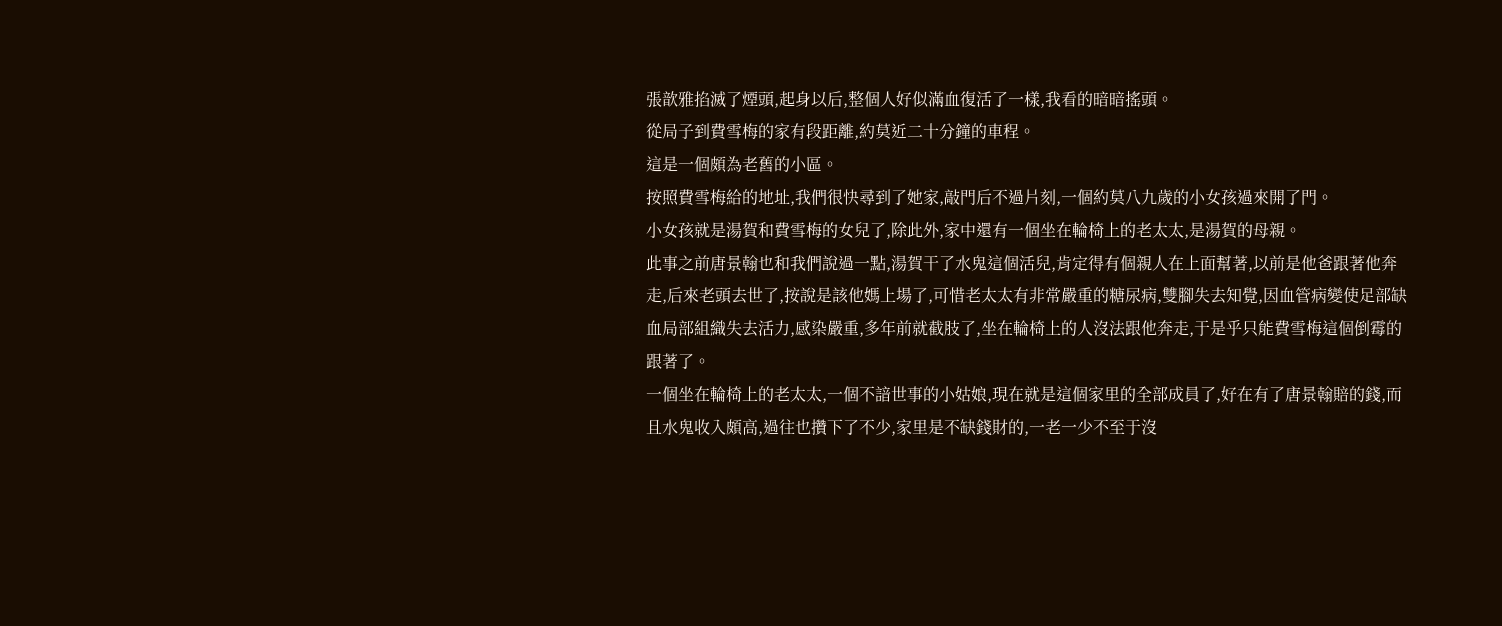張歆雅掐滅了煙頭,起身以后,整個人好似滿血復活了一樣,我看的暗暗搖頭。
從局子到費雪梅的家有段距離,約莫近二十分鐘的車程。
這是一個頗為老舊的小區。
按照費雪梅給的地址,我們很快尋到了她家,敲門后不過片刻,一個約莫八九歲的小女孩過來開了門。
小女孩就是湯賀和費雪梅的女兒了,除此外,家中還有一個坐在輪椅上的老太太,是湯賀的母親。
此事之前唐景翰也和我們說過一點,湯賀干了水鬼這個活兒,肯定得有個親人在上面幫著,以前是他爸跟著他奔走,后來老頭去世了,按說是該他媽上場了,可惜老太太有非常嚴重的糖尿病,雙腳失去知覺,因血管病變使足部缺血局部組織失去活力,感染嚴重,多年前就截肢了,坐在輪椅上的人沒法跟他奔走,于是乎只能費雪梅這個倒霉的跟著了。
一個坐在輪椅上的老太太,一個不諳世事的小姑娘,現在就是這個家里的全部成員了,好在有了唐景翰賠的錢,而且水鬼收入頗高,過往也攢下了不少,家里是不缺錢財的,一老一少不至于沒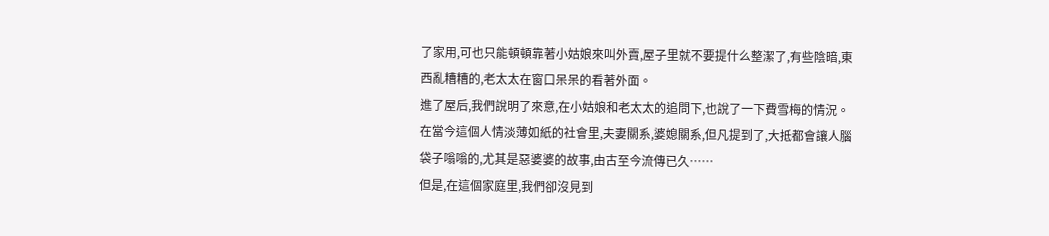了家用,可也只能頓頓靠著小姑娘來叫外賣,屋子里就不要提什么整潔了,有些陰暗,東西亂糟糟的,老太太在窗口呆呆的看著外面。
進了屋后,我們說明了來意,在小姑娘和老太太的追問下,也說了一下費雪梅的情況。
在當今這個人情淡薄如紙的社會里,夫妻關系,婆媳關系,但凡提到了,大抵都會讓人腦袋子嗡嗡的,尤其是惡婆婆的故事,由古至今流傳已久……
但是,在這個家庭里,我們卻沒見到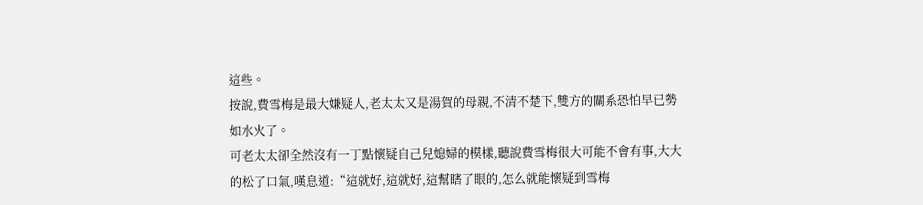這些。
按說,費雪梅是最大嫌疑人,老太太又是湯賀的母親,不清不楚下,雙方的關系恐怕早已勢如水火了。
可老太太卻全然沒有一丁點懷疑自己兒媳婦的模樣,聽說費雪梅很大可能不會有事,大大的松了口氣,嘆息道:“這就好,這就好,這幫瞎了眼的,怎么就能懷疑到雪梅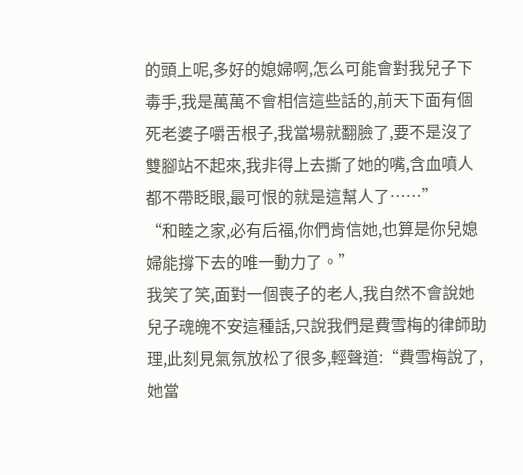的頭上呢,多好的媳婦啊,怎么可能會對我兒子下毒手,我是萬萬不會相信這些話的,前天下面有個死老婆子嚼舌根子,我當場就翻臉了,要不是沒了雙腳站不起來,我非得上去撕了她的嘴,含血噴人都不帶眨眼,最可恨的就是這幫人了……”
“和睦之家,必有后福,你們肯信她,也算是你兒媳婦能撐下去的唯一動力了。”
我笑了笑,面對一個喪子的老人,我自然不會說她兒子魂魄不安這種話,只說我們是費雪梅的律師助理,此刻見氣氛放松了很多,輕聲道:“費雪梅說了,她當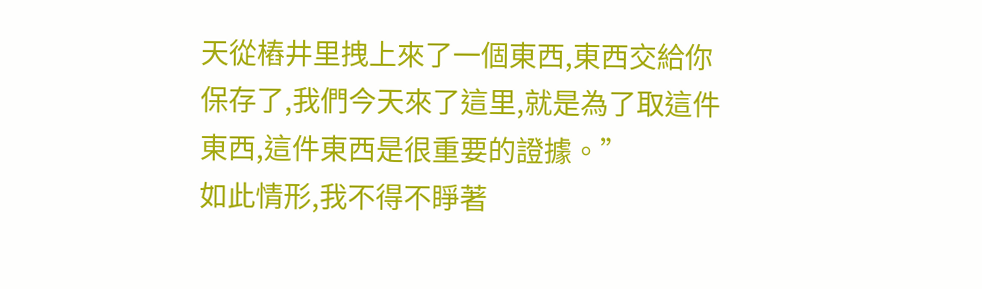天從樁井里拽上來了一個東西,東西交給你保存了,我們今天來了這里,就是為了取這件東西,這件東西是很重要的證據。”
如此情形,我不得不睜著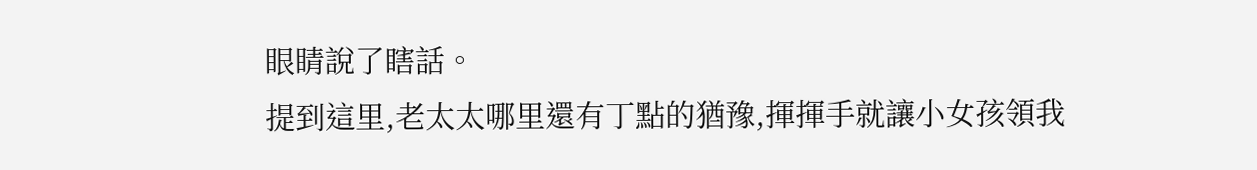眼睛說了瞎話。
提到這里,老太太哪里還有丁點的猶豫,揮揮手就讓小女孩領我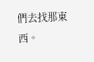們去找那東西。